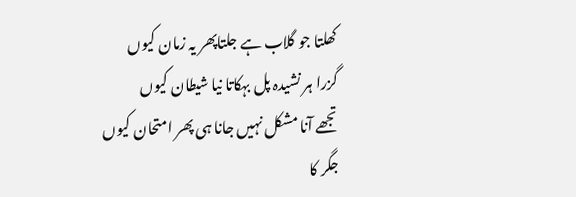کھلتا جو گلاب ہے جلتاپھر یہ زمان کیوں
گزرا ہر نشیدہ پل بہکاتا نیا شیطان کیوں
تجھے آنا مشکل نہیں جانا ہی پھر امتحان کیوں
جگر کا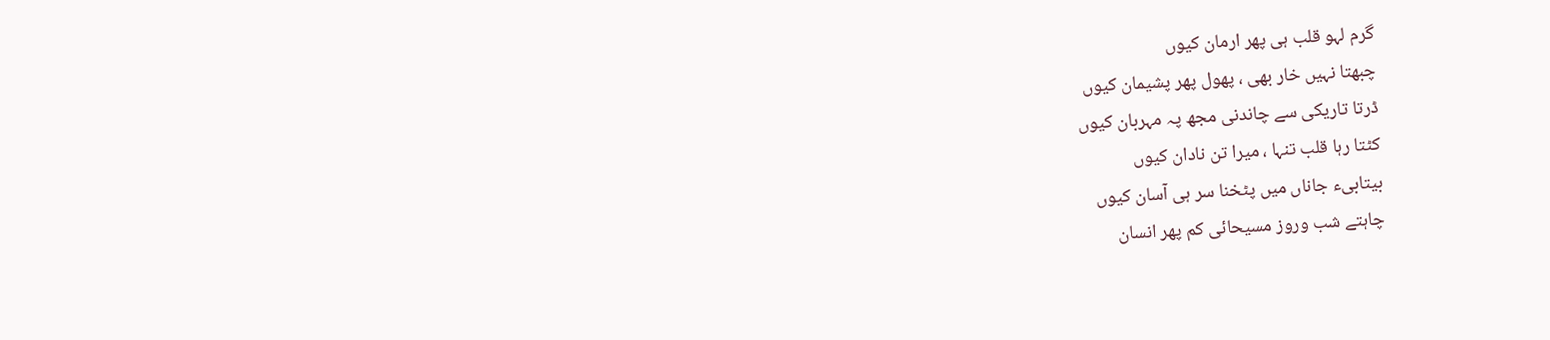گرم لہو قلب ہی پھر ارمان کیوں
چبھتا نہیں خار بھی ، پھول پھر پشیمان کیوں
ڈرتا تاریکی سے چاندنی مجھ پہ مہربان کیوں
کٹتا رہا قلب تنہا ، میرا تن نادان کیوں
بیتابیء جاناں میں پٹخنا سر ہی آسان کیوں
چاہتے شب وروز مسیحائی کم پھر انسان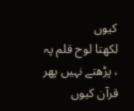کیوں
لکھتا لوح قلم پہ ، پڑھتے نہیں پھر قرآن کیوں